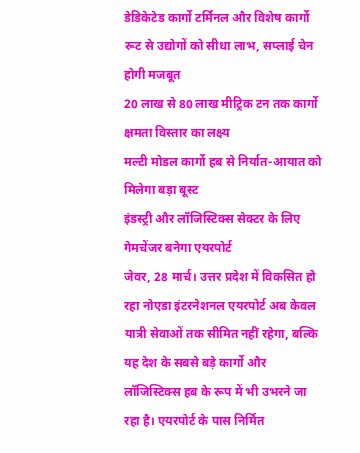डेडिकेटेड कार्गो टर्मिनल और विशेष कार्गो रूट से उद्योगों को सीधा लाभ, सप्लाई चेन होगी मजबूत
20 लाख से 80 लाख मीट्रिक टन तक कार्गो क्षमता विस्तार का लक्ष्य
मल्टी मोडल कार्गो हब से निर्यात-आयात को मिलेगा बड़ा बूस्ट
इंडस्ट्री और लॉजिस्टिक्स सेक्टर के लिए गेमचेंजर बनेगा एयरपोर्ट
जेवर, 28 मार्च। उत्तर प्रदेश में विकसित हो रहा नोएडा इंटरनेशनल एयरपोर्ट अब केवल यात्री सेवाओं तक सीमित नहीं रहेगा, बल्कि यह देश के सबसे बड़े कार्गो और लॉजिस्टिक्स हब के रूप में भी उभरने जा रहा है। एयरपोर्ट के पास निर्मित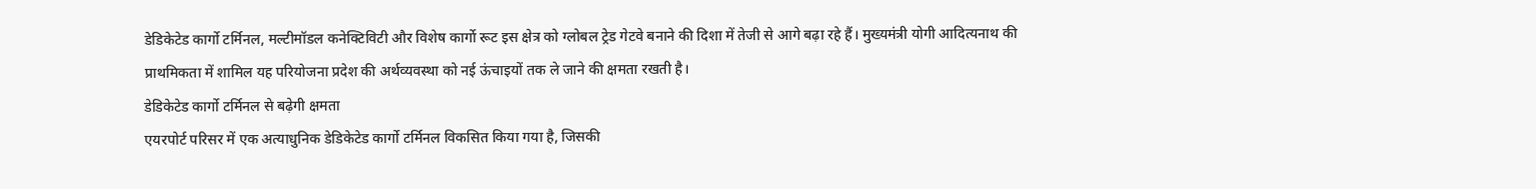डेडिकेटेड कार्गो टर्मिनल, मल्टीमॉडल कनेक्टिविटी और विशेष कार्गो रूट इस क्षेत्र को ग्लोबल ट्रेड गेटवे बनाने की दिशा में तेजी से आगे बढ़ा रहे हैं। मुख्यमंत्री योगी आदित्यनाथ की प्राथमिकता में शामिल यह परियोजना प्रदेश की अर्थव्यवस्था को नई ऊंचाइयों तक ले जाने की क्षमता रखती है।
डेडिकेटेड कार्गो टर्मिनल से बढ़ेगी क्षमता
एयरपोर्ट परिसर में एक अत्याधुनिक डेडिकेटेड कार्गो टर्मिनल विकसित किया गया है, जिसकी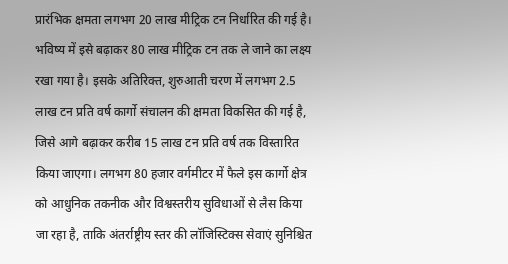प्रारंभिक क्षमता लगभग 20 लाख मीट्रिक टन निर्धारित की गई है। भविष्य में इसे बढ़ाकर 80 लाख मीट्रिक टन तक ले जाने का लक्ष्य रखा गया है। इसके अतिरिक्त, शुरुआती चरण में लगभग 2.5 लाख टन प्रति वर्ष कार्गो संचालन की क्षमता विकसित की गई है, जिसे आगे बढ़ाकर करीब 15 लाख टन प्रति वर्ष तक विस्तारित किया जाएगा। लगभग 80 हजार वर्गमीटर में फैले इस कार्गो क्षेत्र को आधुनिक तकनीक और विश्वस्तरीय सुविधाओं से लैस किया जा रहा है, ताकि अंतर्राष्ट्रीय स्तर की लॉजिस्टिक्स सेवाएं सुनिश्चित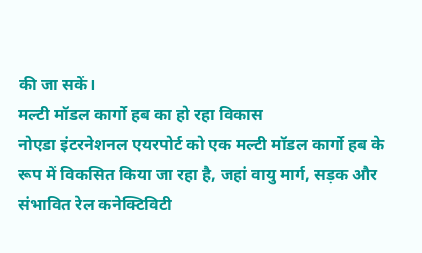की जा सकें।
मल्टी मॉडल कार्गो हब का हो रहा विकास
नोएडा इंटरनेशनल एयरपोर्ट को एक मल्टी मॉडल कार्गो हब के रूप में विकसित किया जा रहा है, जहां वायु मार्ग, सड़क और संभावित रेल कनेक्टिविटी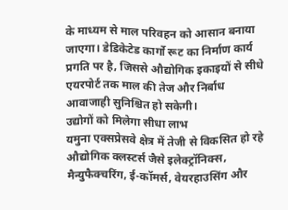के माध्यम से माल परिवहन को आसान बनाया जाएगा। डेडिकेटेड कार्गो रूट का निर्माण कार्य प्रगति पर है, जिससे औद्योगिक इकाइयों से सीधे एयरपोर्ट तक माल की तेज और निर्बाध आवाजाही सुनिश्चित हो सकेगी।
उद्योगों को मिलेगा सीधा लाभ
यमुना एक्सप्रेसवे क्षेत्र में तेजी से विकसित हो रहे औद्योगिक क्लस्टर्स जैसे इलेक्ट्रॉनिक्स, मैन्युफैक्चरिंग, ई-कॉमर्स, वेयरहाउसिंग और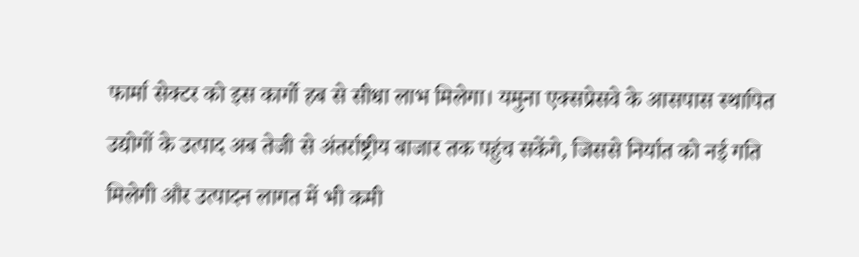फार्मा सेक्टर को इस कार्गो हब से सीधा लाभ मिलेगा। यमुना एक्सप्रेसवे के आसपास स्थापित उद्योगों के उत्पाद अब तेजी से अंतर्राष्ट्रीय बाजार तक पहुंच सकेंगे, जिससे निर्यात को नई गति मिलेगी और उत्पादन लागत में भी कमी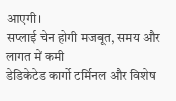आएगी।
सप्लाई चेन होगी मजबूत, समय और लागत में कमी
डेडिकेटेड कार्गो टर्मिनल और विशेष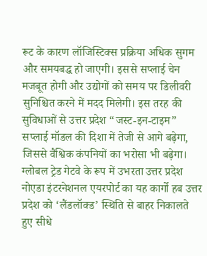रूट के कारण लॉजिस्टिक्स प्रक्रिया अधिक सुगम और समयबद्ध हो जाएगी। इससे सप्लाई चेन मजबूत होगी और उद्योगों को समय पर डिलीवरी सुनिश्चित करने में मदद मिलेगी। इस तरह की सुविधाओं से उत्तर प्रदेश “जस्ट-इन-टाइम” सप्लाई मॉडल की दिशा में तेजी से आगे बढ़ेगा, जिससे वैश्विक कंपनियों का भरोसा भी बढ़ेगा।
ग्लोबल ट्रेड गेटवे के रूप में उभरता उत्तर प्रदेश
नोएडा इंटरनेशनल एयरपोर्ट का यह कार्गो हब उत्तर प्रदेश को ‘लैंडलॉक्ड’ स्थिति से बाहर निकालते हुए सीधे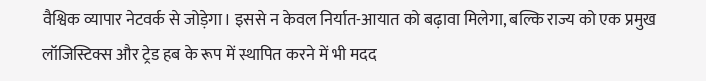वैश्विक व्यापार नेटवर्क से जोड़ेगा। इससे न केवल निर्यात-आयात को बढ़ावा मिलेगा, बल्कि राज्य को एक प्रमुख लॉजिस्टिक्स और ट्रेड हब के रूप में स्थापित करने में भी मदद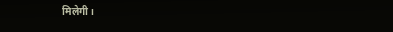मिलेगी।